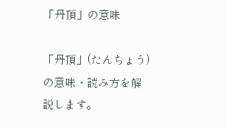「丹頂」の意味

「丹頂」(たんちょう)の意味・読み方を解説します。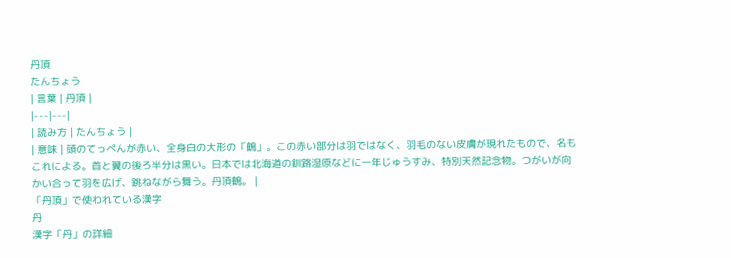丹頂
たんちょう
| 言葉 | 丹頂 |
|---|---|
| 読み方 | たんちょう |
| 意味 | 頭のてっぺんが赤い、全身白の大形の「鶴」。この赤い部分は羽ではなく、羽毛のない皮膚が現れたもので、名もこれによる。首と翼の後ろ半分は黒い。日本では北海道の釧路湿原などに一年じゅうすみ、特別天然記念物。つがいが向かい合って羽を広げ、跳ねながら舞う。丹頂鶴。 |
「丹頂」で使われている漢字
丹
漢字「丹」の詳細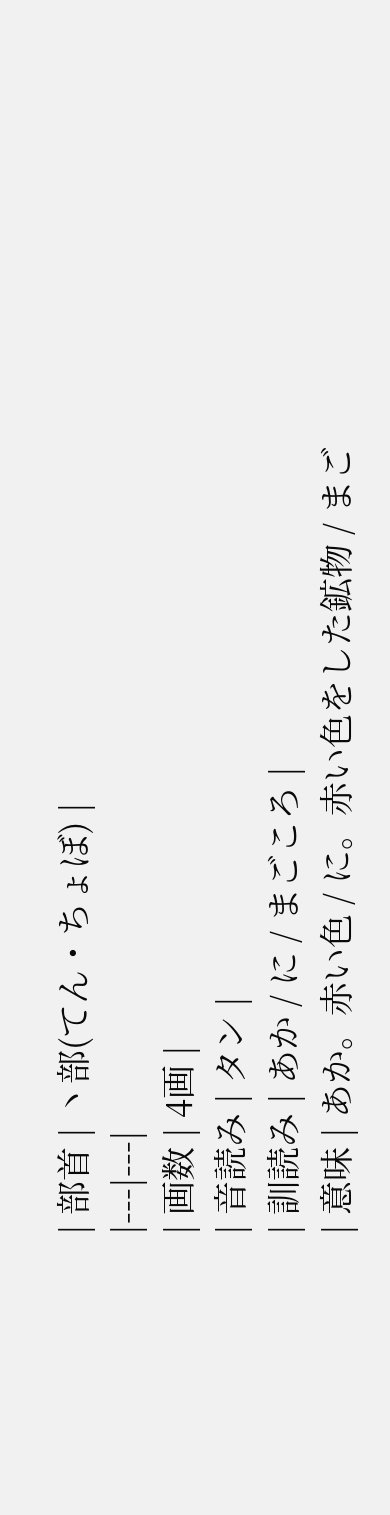| 部首 | 丶部(てん・ちょぼ) |
|---|---|
| 画数 | 4画 |
| 音読み | タン |
| 訓読み | あか / に / まごころ |
| 意味 | あか。赤い色 / に。赤い色をした鉱物 / まご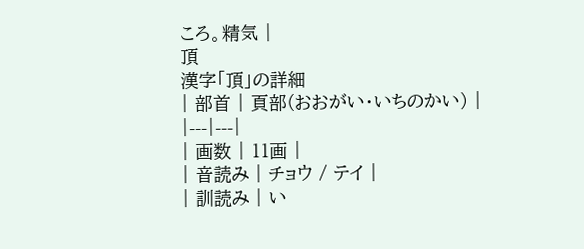ころ。精気 |
頂
漢字「頂」の詳細
| 部首 | 頁部(おおがい・いちのかい) |
|---|---|
| 画数 | 11画 |
| 音読み | チョウ / テイ |
| 訓読み | い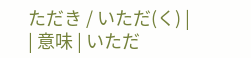ただき / いただ(く) |
| 意味 | いただ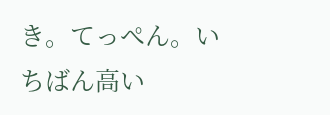き。てっぺん。いちばん高い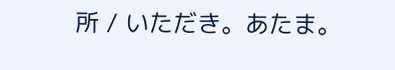所 / いただき。あたま。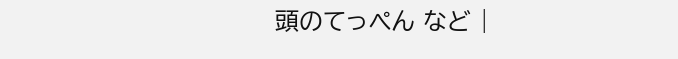頭のてっぺん など |